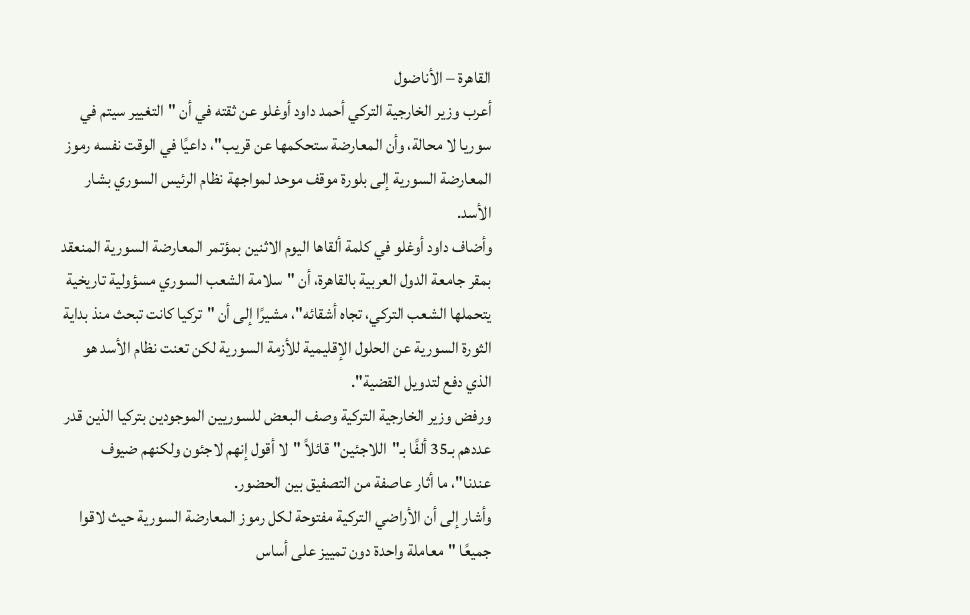القاهرة – الأناضول
أعرب وزير الخارجية التركي أحمد داود أوغلو عن ثقته في أن "التغيير سيتم في سوريا لا محالة، وأن المعارضة ستحكمها عن قريب"، داعيًا في الوقت نفسه رموز المعارضة السورية إلى بلورة موقف موحد لمواجهة نظام الرئيس السوري بشار الأسد.
وأضاف داود أوغلو في كلمة ألقاها اليوم الاثنين بمؤتمر المعارضة السورية المنعقد بمقر جامعة الدول العربية بالقاهرة، أن "سلامة الشعب السوري مسؤولية تاريخية يتحملها الشعب التركي، تجاه أشقائه"، مشيرًا إلى أن "تركيا كانت تبحث منذ بداية الثورة السورية عن الحلول الإقليمية للأزمة السورية لكن تعنت نظام الأسد هو الذي دفع لتدويل القضية".
ورفض وزير الخارجية التركية وصف البعض للسوريين الموجودين بتركيا الذين قدر عددهم بـ35 ألفًا بـ"اللاجئين" قائلاً "لا أقول إنهم لاجئون ولكنهم ضيوف عندنا"، ما أثار عاصفة من التصفيق بين الحضور.
وأشار إلى أن الأراضي التركية مفتوحة لكل رموز المعارضة السورية حيث لاقوا جميعًا "معاملة واحدة دون تمييز على أساس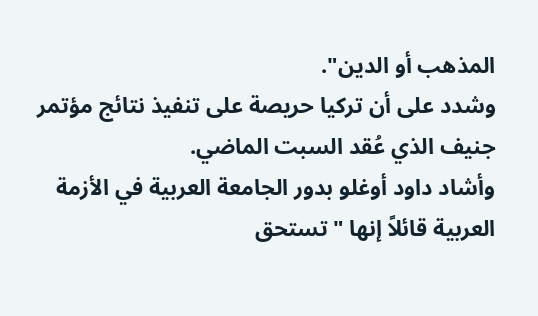المذهب أو الدين".
وشدد على أن تركيا حريصة على تنفيذ نتائج مؤتمر جنيف الذي عُقد السبت الماضي.
وأشاد داود أوغلو بدور الجامعة العربية في الأزمة العربية قائلاً إنها "تستحق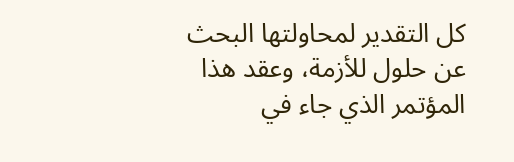كل التقدير لمحاولتها البحث عن حلول للأزمة، وعقد هذا المؤتمر الذي جاء في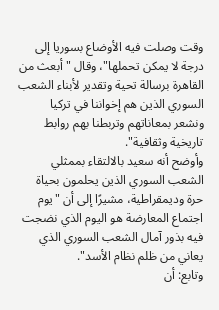وقت وصلت فيه الأوضاع بسوريا إلى درجة لا يمكن تحملها"، وقال "أبعث من القاهرة برسالة تحية وتقدير لأبناء الشعب السوري الذين هم إخواننا في تركيا ونشعر بمعاناتهم وتربطنا بهم روابط تاريخية وثقافية".
وأوضح أنه سعيد بالالتقاء بممثلي الشعب السوري الذين يحلمون بحياة حرة وديمقراطية، مشيرًا إلى أن "يوم اجتماع المعارضة هو اليوم الذي نضجت فيه بذور آمال الشعب السوري الذي يعاني من ظلم نظام الأسد".
وتابع: أن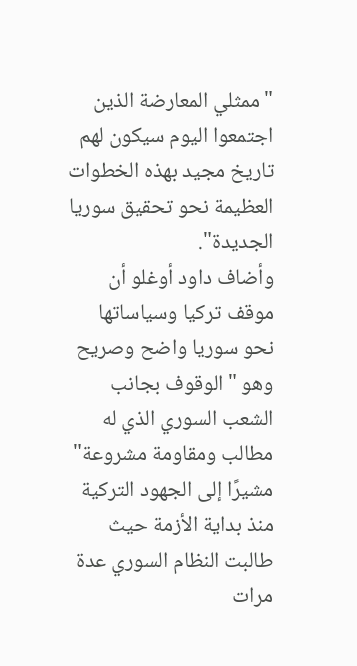"ممثلي المعارضة الذين اجتمعوا اليوم سيكون لهم تاريخ مجيد بهذه الخطوات العظيمة نحو تحقيق سوريا الجديدة".
وأضاف داود أوغلو أن موقف تركيا وسياساتها نحو سوريا واضح وصريح وهو "الوقوف بجانب الشعب السوري الذي له مطالب ومقاومة مشروعة" مشيرًا إلى الجهود التركية منذ بداية الأزمة حيث طالبت النظام السوري عدة مرات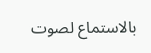بالاستماع لصوت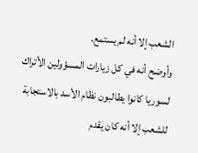الشعب إلا أنه لم يستمع.
وأوضح أنه في كل زيارات المسؤولين الأتراك لسوريا كانوا يطالبون نظام الأسد بالاستجابة للشعب إلا أنه كان يقدم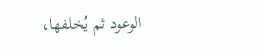الوعود ثم يُخلفها،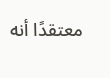معتقدًا أنه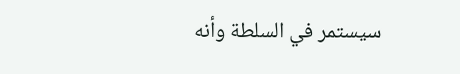سيستمر في السلطة وأنه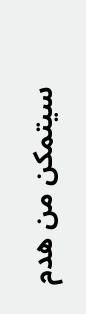سيتمكن من هدم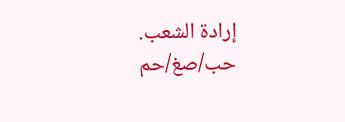إرادة الشعب.
حب/صغ/حم